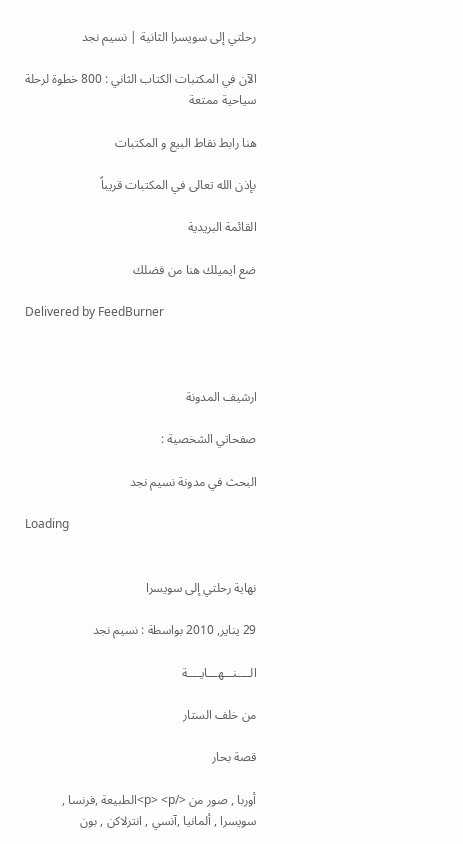رحلتي إلى سويسرا الثانية | نسيم نجد

الآن في المكتبات الكتاب الثاني : 800 خطوة لرحلة سياحية ممتعة

هنا رابط نقاط البيع و المكتبات

بإذن الله تعالى في المكتبات قريباً

القائمة البريدية

ضع ايميلك هنا من فضلك

Delivered by FeedBurner



ارشيف المدونة

صفحاتي الشخصية :

البحث في مدونة نسيم نجد

Loading


نهاية رحلتي إلى سويسرا

29 يناير, 2010 بواسطة : نسيم نجد

الــــنـــهـــايــــة

من خلف الستار

قصة بحار

أوربا , صور من </p> <p>الطبيعة ,فرنسا , سويسرا , ألمانيا ,آنسي , انترلاكن , بون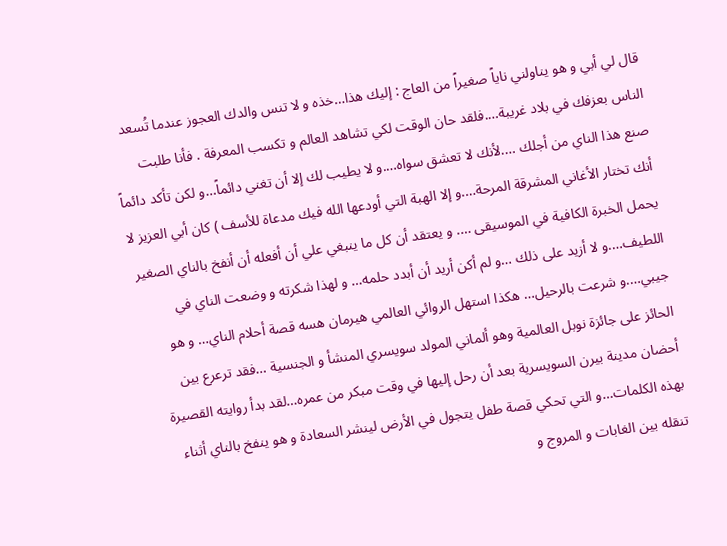قال لي أبي و هو يناولني ناياً صغيراً من العاج : إليك هذا…خذه و لا تنس والدك العجوز عندما تُسعد الناس بعزفك في بلاد غريبة….فلقد حان الوقت لكي تشاهد العالم و تكسب المعرفة . فأنا طلبت صنع هذا الناي من أجلك ….لأنك لا تعشق سواه….و لا يطيب لك إلا أن تغني دائماً…و لكن تأكد دائماً أنك تختار الأغاني المشرقة المرحة….و إلا الهبة التي أودعها الله فيك مدعاة للأسف ) كان أبي العزيز لا يحمل الخبرة الكافية في الموسيقى …. و يعتقد أن كل ما ينبغي علي أن أفعله أن أنفخ بالناي الصغير اللطيف….و لا أزيد على ذلك …و لم أكن أريد أن أبدد حلمه… و لهذا شكرته و وضعت الناي في جيبي….و شرعت بالرحيل… هكذا استهل الروائي العالمي هيرمان هسه قصة أحلام الناي… و هو الحائز على جائزة نوبل العالمية وهو ألماني المولد سويسري المنشأ و الجنسية …فقد ترعرع بين أحضان مدينة بيرن السويسرية بعد أن رحل إليها في وقت مبكر من عمره…لقد بدأ روايته القصيرة بهذه الكلمات…و التي تحكي قصة طفل يتجول في الأرض لينشر السعادة و هو ينفخ بالناي أثناء تنقله بين الغابات و المروج و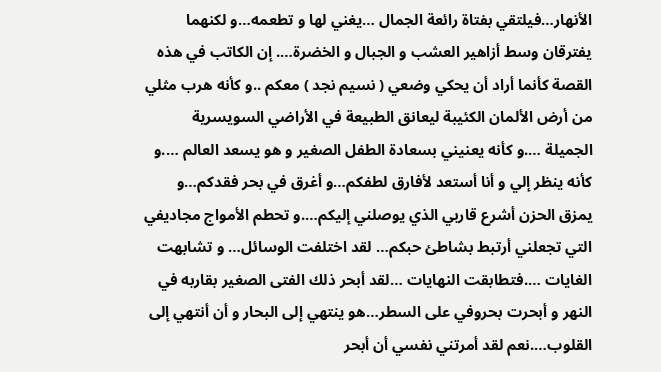الأنهار…فيلتقي بفتاة رائعة الجمال …يغني لها و تطعمه…و لكنهما يفترقان وسط أزاهير العشب و الجبال و الخضرة…. إن الكاتب في هذه القصة كأنما أراد أن يحكي وضعي ( نسيم نجد ) معكم ..و كأنه هرب مثلي من أرض الألمان الكئيبة ليعانق الطبيعة في الأراضي السويسرية الجميلة ….و كأنه يعنيني بسعادة الطفل الصغير و هو يسعد العالم ….و كأنه ينظر إلي و أنا أستعد لأفارق لطفكم…و أغرق في بحر فقدكم…و يمزق الحزن أشرع قاربي الذي يوصلني إليكم….و تحطم الأمواج مجاديفي التي تجعلني أرتبط بشاطئ حبكم… لقد اختلفت الوسائل… و تشابهت الغايات ….فتطابقت النهايات …لقد أبحر ذلك الفتى الصغير بقاربه في النهر و أبحرت بحروفي على السطر…هو ينتهي إلى البحار و أن أنتهي إلى القلوب….نعم لقد أمرتني نفسي أن أبحر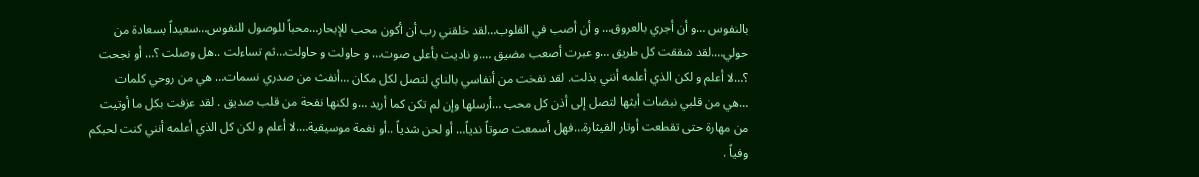بالنفوس …و أن أجري بالعروق… و أن أصب في القلوب…لقد خلقني رب أن أكون محب للإبحار…محباً للوصول للنفوس…سعيداً بسعادة من حولي….لقد شققت كل طريق …و عبرت أصعب مضيق ….و ناديت بأعلى صوت… و حاولت و حاولت…ثم تساءلت ..هل وصلت ؟… أو نجحت ؟…لا أعلم و لكن الذي أعلمه أنني بذلت. لقد نفخت من أنفاسي بالناي لتصل لكل مكان …أنفث من صدري نسمات… هي من روحي كلمات …هي من قلبي نبضات أبثها لتصل إلى أذن كل محب …أرسلها وإن لم تكن كما أريد …و لكنها نفحة من قلب صديق . لقد عزفت بكل ما أوتيت من مهارة حتى تقطعت أوتار القيثارة…فهل أسمعت صوتاً ندياً… أو لحن شدياً ..أو نغمة موسيقية….لا أعلم و لكن كل الذي أعلمه أنني كنت لحبكم وفياً .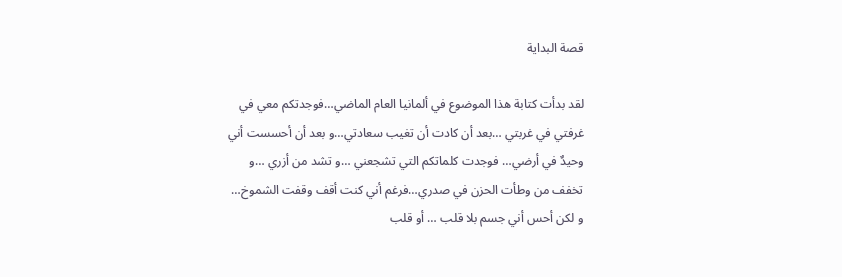قصة البداية

لقد بدأت كتابة هذا الموضوع في ألمانيا العام الماضي…فوجدتكم معي في غرفتي في غربتي …بعد أن كادت أن تغيب سعادتي…و بعد أن أحسست أني وحيدٌ في أرضي… فوجدت كلماتكم التي تشجعني …و تشد من أزري …و تخفف من وطأت الحزن في صدري…فرغم أني كنت أقف وقفت الشموخ… و لكن أحس أني جسم بلا قلب … أو قلب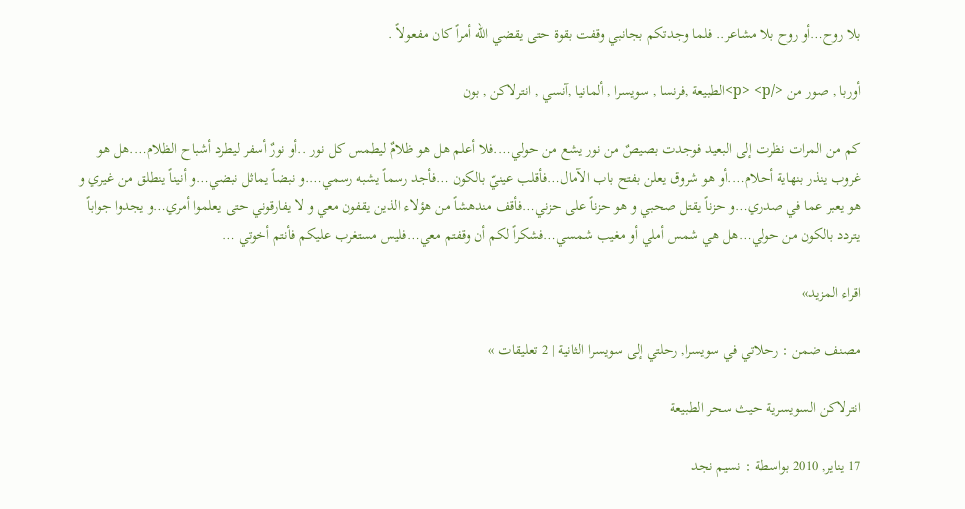بلا روح…أو روح بلا مشاعر.. فلما وجدتكم بجانبي وقفت بقوة حتى يقضي الله أمراً كان مفعولاً .

أوربا , صور من </p> <p>الطبيعة ,فرنسا , سويسرا , ألمانيا ,آنسي , انترلاكن , بون

كم من المرات نظرت إلى البعيد فوجدت بصيصٌ من نور يشع من حولي….فلا أعلم هل هو ظلامٌ ليطمس كل نور ..أو نورٌ أسفر ليطرد أشباح الظلام….هل هو غروب ينذر بنهاية أحلام….أو هو شروق يعلن بفتح باب الآمال…فأقلب عينيّ بالكون …فأجد رسماً يشبه رسمي….و نبضاً يماثل نبضي…و أنيناً ينطلق من غيري و هو يعبر عما في صدري…و حزناً يقتل صحبي و هو حزناً على حزني…فأقف مندهشاً من هؤلاء الذين يقفون معي و لا يفارقوني حتى يعلموا أمري…و يجدوا جواباً يتردد بالكون من حولي…هل هي شمس أملي أو مغيب شمسي…فشكراً لكم أن وقفتم معي…فليس مستغرب عليكم فأنتم أخوتي …

اقراء المزيد»

مصنف ضمن : رحلاتي في سويسرا, رحلتي إلى سويسرا الثانية | 2 تعليقات »

انترلاكن السويسرية حيث سحر الطبيعة

17 يناير, 2010 بواسطة : نسيم نجد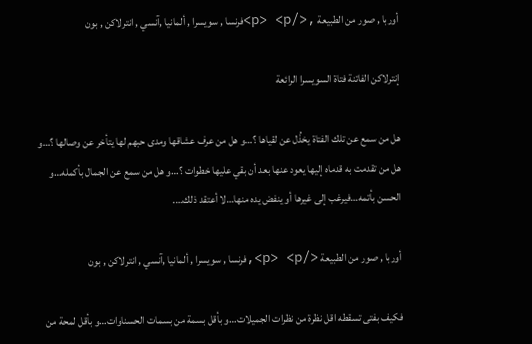أوربا , صور من الطبيعة ,</p> <p>فرنسا , سويسرا , ألمانيا ,آنسي , انترلاكن , بون

إنترلاكن الفاتنة فتاة السويسرا الرائعة

هل من سمع عن تلك الفتاة يخذُل عن لقياها ؟…و هل من عرف عشاقها ومدى حبهم لها يتأخر عن وصالها ؟…و هل من تقدمت به قدماه إليها يعود عنها بعد أن بقي عليها خطوات ؟…و هل من سمع عن الجمال بأكمله…و الحسن بأتمه…فيرغب إلى غيرها أو ينفض يده منها…لا أعتقد ذلك….

أوربا , صور من الطبيعة </p> <p>,فرنسا , سويسرا , ألمانيا ,آنسي , انترلاكن , بون

فكيف بفتى تسقطه اقل نظرة من نظرات الجميلات…و بأقل بسمة من بسمات الحسناوات…و بأقل لمحة من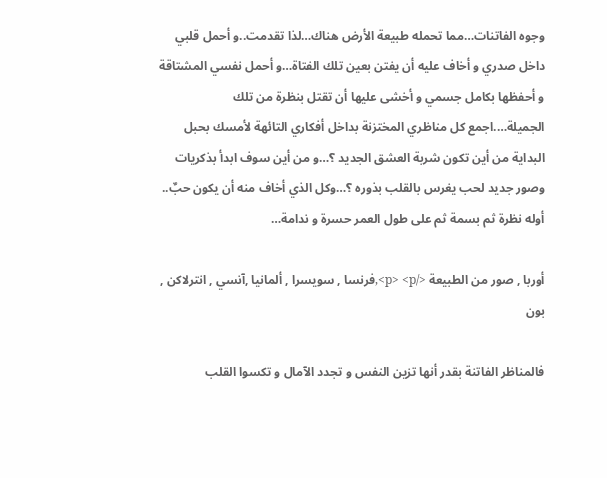وجوه الفاتنات…مما تحمله طبيعة الأرض هناك…لذا تقدمت..و أحمل قلبي داخل صدري و أخاف عليه أن يفتن بعين تلك الفتاة…و أحمل نفسي المشتاقة و أحفظها بكامل جسمي و أخشى عليها أن تقتل بنظرة من تلك الجميلة….اجمع كل مناظري المختزنة بداخل أفكاري التائهة لأمسك بحبل البداية من أين تكون شربة العشق الجديد ؟…و من أين سوف ابدأ بذكريات وصور جديد لحب يغرس بالقلب بذوره ؟…وكل الذي أخاف منه أن يكون حبٌ.. أوله نظرة ثم بسمة ثم على طول العمر حسرة و ندامة…

أوربا , صور من الطبيعة </p> <p>,فرنسا , سويسرا , ألمانيا ,آنسي , انترلاكن , بون

فالمناظر الفاتنة بقدر أنها تزين النفس و تجدد الآمال و تكسوا القلب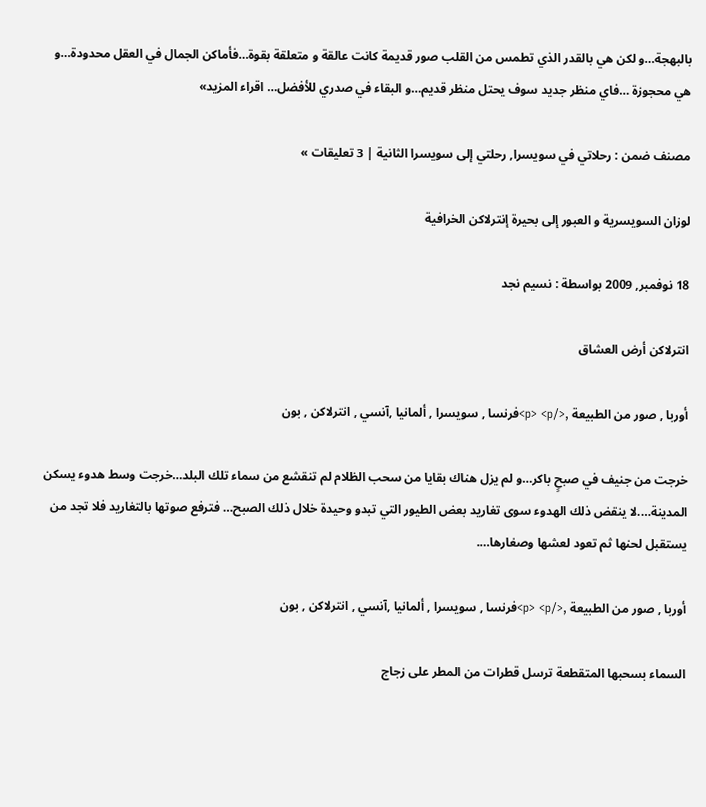بالبهجة…و لكن هي بالقدر الذي تطمس من القلب صور قديمة كانت عالقة و متعلقة بقوة…فأماكن الجمال في العقل محدودة…و هي محجوزة …فاي منظر جديد سوف يحتل منظر قديم…و البقاء في صدري للأفضل… اقراء المزيد»

مصنف ضمن : رحلاتي في سويسرا, رحلتي إلى سويسرا الثانية | 3 تعليقات »

لوزان السويسرية و العبور إلى بحيرة إنترلاكن الخرافية

18 نوفمبر, 2009 بواسطة : نسيم نجد

انترلاكن أرض العشاق

أوربا , صور من الطبيعة ,</p> <p>فرنسا , سويسرا , ألمانيا ,آنسي , انترلاكن , بون

خرجت من جنيف في صبحٍ باكر…و لم يزل هناك بقايا من سحب الظلام لم تنقشع من سماء تلك البلد…خرجت وسط هدوء يسكن المدينة….لا ينقض ذلك الهدوء سوى تغاريد بعض الطيور التي تبدو وحيدة خلال ذلك الصبح… فترفع صوتها بالتغاريد فلا تجد من يستقبل لحنها ثم تعود لعشها وصغارها….

أوربا , صور من الطبيعة ,</p> <p>فرنسا , سويسرا , ألمانيا ,آنسي , انترلاكن , بون

السماء بسحبها المتقطعة ترسل قطرات من المطر على زجاج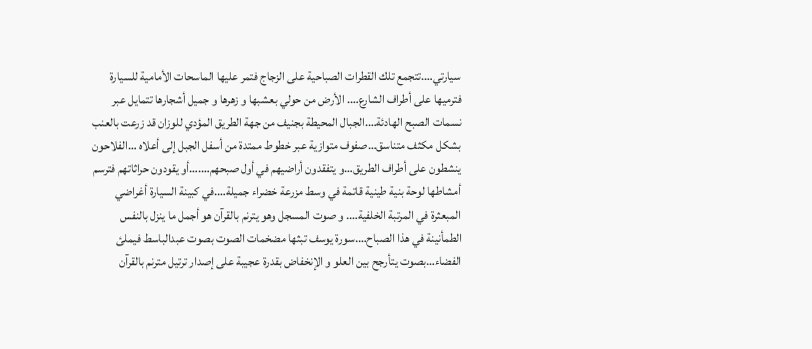سيارتي….تتجمع تلك القطرات الصباحية على الزجاج فتمر عليها الماسحات الأمامية للسيارة فترميها على أطراف الشارع…. الأرض من حولي بعشبها و زهرها و جميل أشجارها تتمايل عبر نسمات الصبح الهادئة….الجبال المحيطة بجنيف من جهة الطريق المؤدي للوزان قد زرعت بالعنب بشكل مكثف متناسق…صفوف متوازية عبر خطوط ممتدة من أسفل الجبل إلى أعلاه …الفلاحون ينشطون على أطراف الطريق…و يتفقدون أراضيهم في أول صبحهم….…أو يقودون حراثاتهم فترسم أمشاطها لوحة بنية طينية قاتمة في وسط مزرعة خضراء جميلة….في كبينة السيارة أغراضي المبعثرة في المرتبة الخلفية…. و صوت المسجل وهو يترنم بالقرآن هو أجمل ما ينزل بالنفس الطمأنينة في هذا الصباح….سورة يوسف تبثها مضخمات الصوت بصوت عبدالباسط فيملئ الفضاء…بصوت يتأرجح بين العلو و الإنخفاض بقدرة عجيبة على إصدار ترتيل مترنم بالقرآن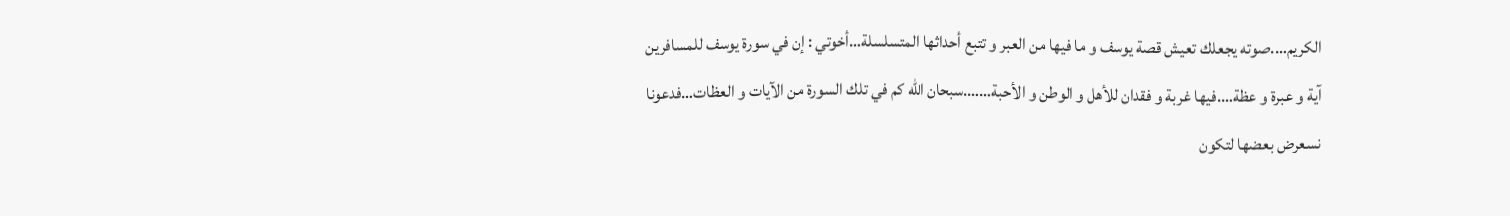الكريم….صوته يجعلك تعيش قصة يوسف و ما فيها من العبر و تتبع أحداثها المتسلسلة…أخوتي : إن في سورة يوسف للمسافرين آية و عبرة و عظة….فيها غربة و فقدان للأهل و الوطن و الأحبة…….سبحان الله كم في تلك السورة من الآيات و العظات…فدعونا نسعرض بعضها لتكون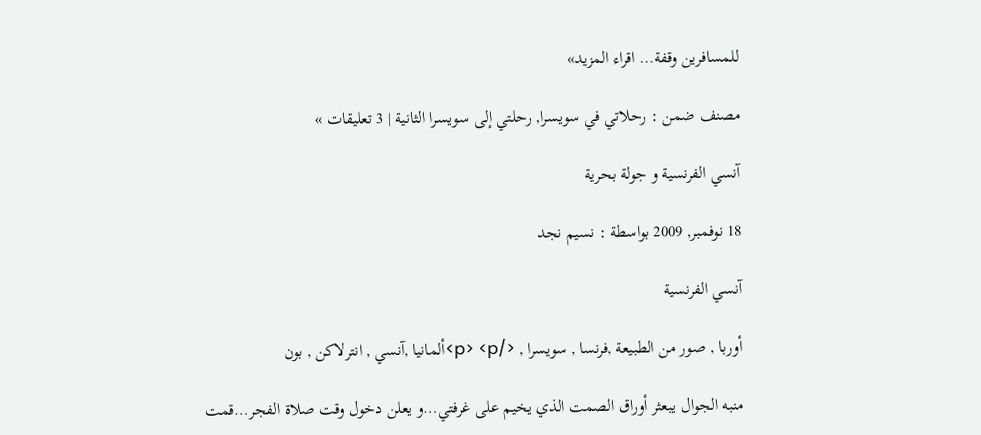للمسافرين وقفة… اقراء المزيد»

مصنف ضمن : رحلاتي في سويسرا, رحلتي إلى سويسرا الثانية | 3 تعليقات »

آنسي الفرنسية و جولة بحرية

18 نوفمبر, 2009 بواسطة : نسيم نجد

آنسي الفرنسية

أوربا , صور من الطبيعة ,فرنسا , سويسرا , </p> <p>ألمانيا ,آنسي , انترلاكن , بون

منبه الجوال يبعثر أوراق الصمت الذي يخيم على غرفتي…و يعلن دخول وقت صلاة الفجر…قمت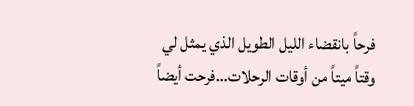فرحاً بانقضاء الليل الطويل الذي يمثل لي وقتاً ميتاً من أوقات الرحلات…فرحت أيضاً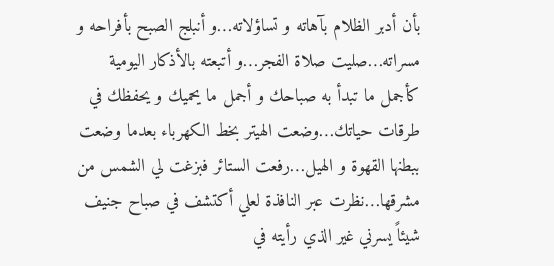بأن أدبر الظلام بآهاته و تساؤلاته…و أنبلج الصبح بأفراحه و مسراته…صليت صلاة الفجر…و أتبعته بالأذكار اليومية كأجمل ما تبدأ به صباحك و أجمل ما يحميك و يحفظك في طرقات حياتك…وضعت الهيتر بخط الكهرباء بعدما وضعت ببطنها القهوة و الهيل…رفعت الستائر فبزغت لي الشمس من مشرقها…نظرت عبر النافذة لعلي أكتشف في صباح جنيف شيئاً يسرني غير الذي رأيته في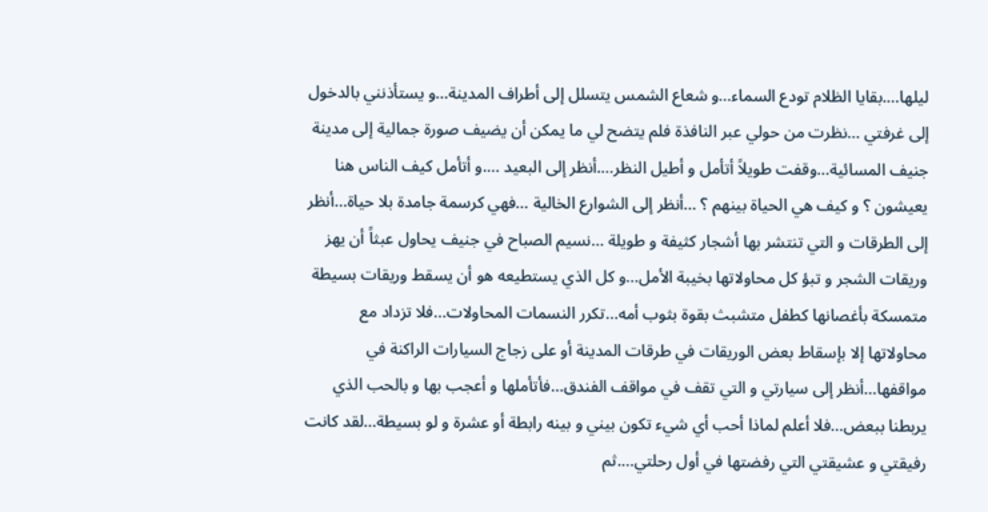ليلها….بقايا الظلام تودع السماء…و شعاع الشمس يتسلل إلى أطراف المدينة…و يستأذنني بالدخول إلى غرفتي …نظرت من حولي عبر النافذة فلم يتضح لي ما يمكن أن يضيف صورة جمالية إلى مدينة جنيف المسائية…وقفت طويلاً أتأمل و أطيل النظر….أنظر إلى البعيد ….و أتأمل كيف الناس هنا يعيشون ؟ و كيف هي الحياة بينهم ؟ …أنظر إلى الشوارع الخالية …فهي كرسمة جامدة بلا حياة…أنظر إلى الطرقات و التي تنتشر بها أشجار كثيفة و طويلة …نسيم الصباح في جنيف يحاول عبثاً أن يهز وريقات الشجر و تبؤ كل محاولاتها بخيبة الأمل…و كل الذي يستطيعه هو أن يسقط وريقات بسيطة متمسكة بأغصانها كطفل متشبث بقوة بثوب أمه…تكرر النسمات المحاولات…فلا تزداد مع محاولاتها إلا بإسقاط بعض الوريقات في طرقات المدينة أو على زجاج السيارات الراكنة في مواقفها…أنظر إلى سيارتي و التي تقف في مواقف الفندق…فأتأملها و أعجب بها و بالحب الذي يربطنا ببعض…فلا أعلم لماذا أحب أي شيء تكون بيني و بينه رابطة أو عشرة و لو بسيطة…لقد كانت رفيقتي و عشيقتي التي رفضتها في أول رحلتي….ثم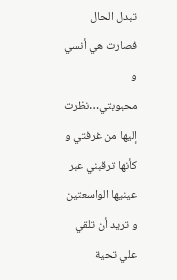تبدل الحال فصارت هي أنسي و محبوبتي…نظرت إليها من غرفتي و كأنها ترقبني عبر عينيها الواسعتين و تريد أن تلقي علي تحية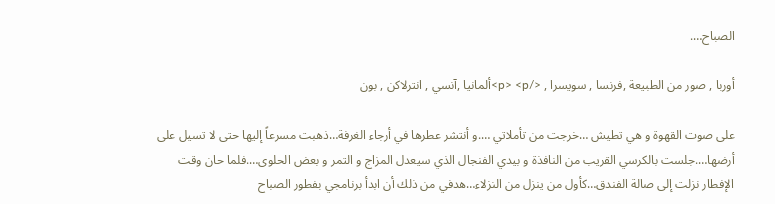الصباح….

أوربا , صور من الطبيعة ,فرنسا , سويسرا , </p> <p>ألمانيا ,آنسي , انترلاكن , بون

على صوت القهوة و هي تطيش …خرجت من تأملاتي ….و أنتشر عطرها في أرجاء الغرفة…ذهبت مسرعاً إليها حتى لا تسيل على أرضها….جلست بالكرسي القريب من النافذة و بيدي الفنجال الذي سيعدل المزاج و التمر و بعض الحلوى….فلما حان وقت الإفطار نزلت إلى صالة الفندق…كأول من ينزل من النزلاء…هدفي من ذلك أن ابدأ برنامجي بفطور الصباح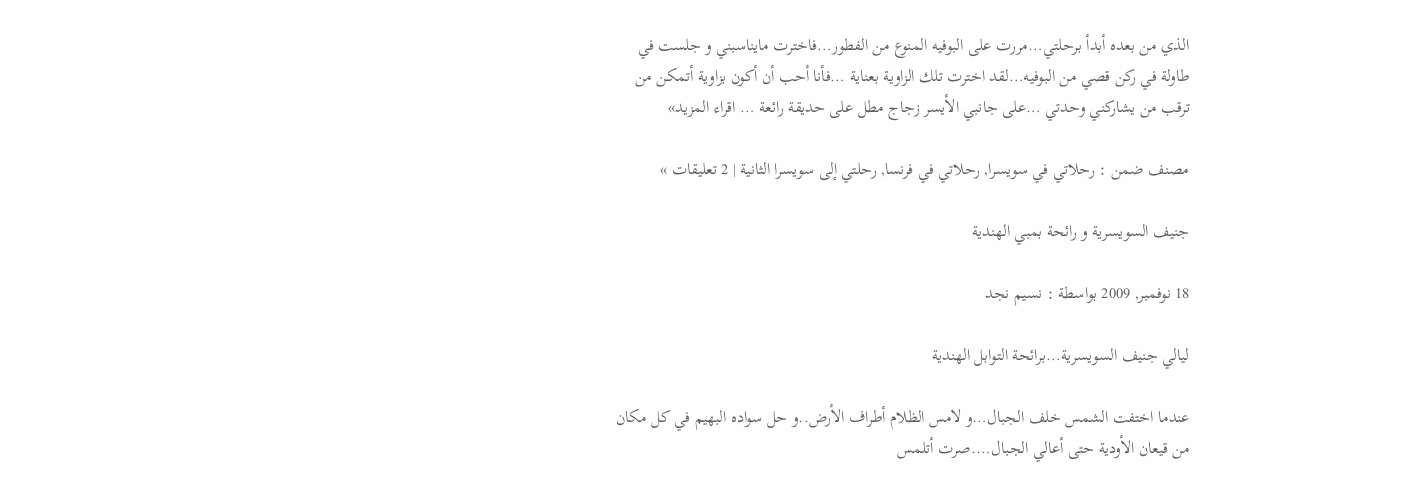الذي من بعده أبدأ برحلتي…مررت على البوفيه المنوع من الفطور…فاخترت مايناسبني و جلست في طاولة في ركن قصي من البوفيه…لقد اخترت تلك الزاوية بعناية …فأنا أحب أن أكون بزاوية أتمكن من ترقب من يشاركني وحدتي …على جانبي الأيسر زجاج مطل على حديقة رائعة … اقراء المزيد»

مصنف ضمن : رحلاتي في سويسرا, رحلاتي في فرنسا, رحلتي إلى سويسرا الثانية | 2 تعليقات »

جنيف السويسرية و رائحة بمبي الهندية

18 نوفمبر, 2009 بواسطة : نسيم نجد

ليالي جنيف السويسرية…برائحة التوابل الهندية

عندما اختفت الشمس خلف الجبال…و لامس الظلام أطراف الأرض..و حل سواده البهيم في كل مكان من قيعان الأودية حتى أعالي الجبال….صرت أتلمس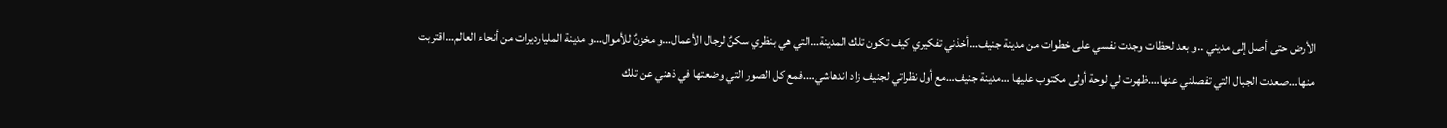الأرض حتى أصل إلى مديني ..و بعد لحظات وجدت نفسي على خطوات من مدينة جنيف…أخذني تفكيري كيف تكون تلك المدينة…التي هي بنظري سكنٌ لرجال الأعمال…و مخزنٌ للأموال…و مدينة المليارديرات من أنحاء العالم…اقتربت منها…صعدت الجبال التي تفصلني عنها….ظهرت لي لوحة أولى مكتوب عليها …مدينة جنيف…مع أول نظراتي لجنيف زاد اندهاشي….فمع كل الصور التي وضعتها في ذهني عن تلك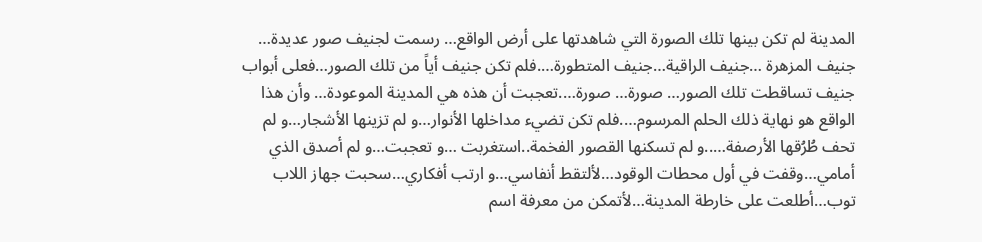المدينة لم تكن بينها تلك الصورة التي شاهدتها على أرض الواقع… رسمت لجنيف صور عديدة… جنيف المزهرة …جنيف الراقية…جنيف المتطورة….فلم تكن جنيف أياً من تلك الصور…فعلى أبواب جنيف تساقطت تلك الصور… صورة… صورة….تعجبت أن هذه هي المدينة الموعودة… وأن هذا الواقع هو نهاية ذلك الحلم المرسوم….فلم تكن تضيء مداخلها الأنوار…و لم تزينها الأشجار…و لم تحف طُرُقها الأرصفة…..و لم تسكنها القصور الفخمة..استغربت …و تعجبت…و لم أصدق الذي أمامي…وقفت في أول محطات الوقود…لألتقط أنفاسي…و ارتب أفكاري…سحبت جهاز اللاب توب…أطلعت على خارطة المدينة…لأتمكن من معرفة اسم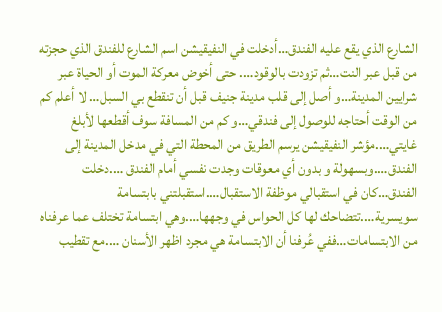الشارع الذي يقع عليه الفندق…أدخلت في النفيقيشن اسم الشارع للفندق الذي حجزته من قبل عبر النت…ثم تزودت بالوقود…. حتى أخوض معركة الموت أو الحياة عبر شرايين المدينة…و أصل إلى قلب مدينة جنيف قبل أن تنقطع بي السبل… لا أعلم كم من الوقت أحتاجه للوصول إلى فندقي…و كم من المسافة سوف أقطعها لأبلغ غايتي….مؤشر النفيقيشن يرسم الطريق من المحطة التي في مدخل المدينة إلى الفندق….وبسهولة و بدون أي معوقات وجدت نفسي أمام الفندق ….دخلت الفندق…كان في استقبالي موظفة الاستقبال….استقبلتني بابتسامة سويسرية….تتضاحك لها كل الحواس في وجهها….وهي ابتسامة تختلف عما عرفناه من الابتسامات…ففي عُرفنا أن الابتسامة هي مجرد اظهر الأسنان ….مع تقطيب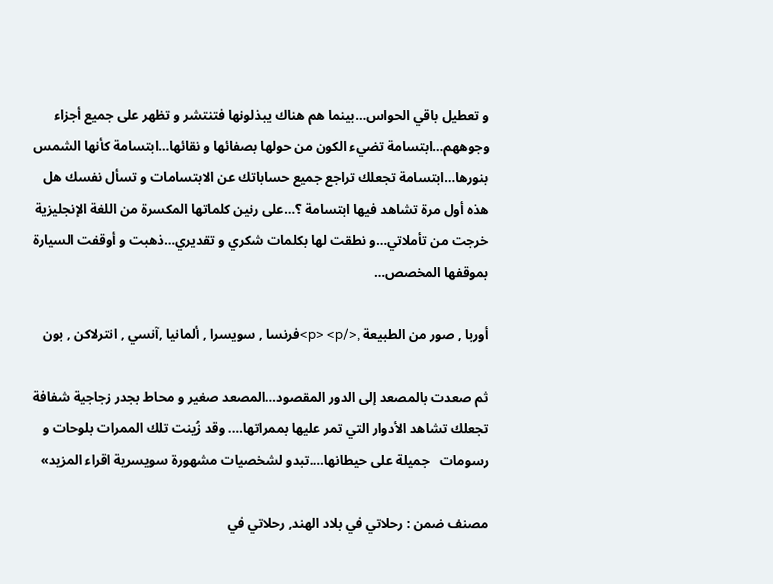و تعطيل باقي الحواس…بينما هم هناك يبذلونها فتنتشر و تظهر على جميع أجزاء وجوههم…ابتسامة تضيء الكون من حولها بصفائها و نقائها…ابتسامة كأنها الشمس بنورها…ابتسامة تجعلك تراجع جميع حساباتك عن الابتسامات و تسأل نفسك هل هذه أول مرة تشاهد فيها ابتسامة ؟…على رنين كلماتها المكسرة من اللغة الإنجليزية خرجت من تأملاتي…و نطقت لها بكلمات شكري و تقديري…ذهبت و أوقفت السيارة بموقفها المخصص…

أوربا , صور من الطبيعة ,</p> <p>فرنسا , سويسرا , ألمانيا ,آنسي , انترلاكن , بون

ثم صعدت بالمصعد إلى الدور المقصود…المصعد صغير و محاط بجدر زجاجية شفافة تجعلك تشاهد الأدوار التي تمر عليها بممراتها…. وقد زُينت تلك الممرات بلوحات و رسومات   جميلة على حيطانها….تبدو لشخصيات مشهورة سويسرية اقراء المزيد»

مصنف ضمن : رحلاتي في بلاد الهند, رحلاتي في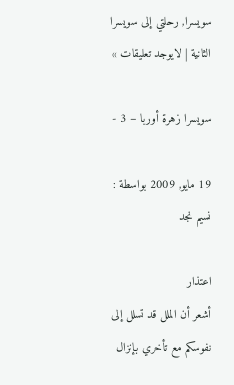سويسرا, رحلتي إلى سويسرا الثانية | لايوجد تعليقات »

سويسرا زهرة أوربا – 3 -

19 مايو, 2009 بواسطة : نسيم نجد

اعتذار
أشعر أن الملل قد تسلل إلى نفوسكم مع تأخري بإنزال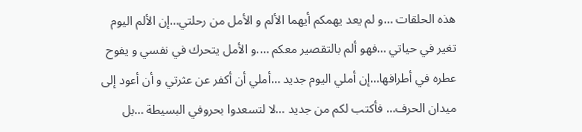هذه الحلقات …و لم يعد يهمكم أيهما الألم و الأمل من رحلتي…إن الألم اليوم تغير في حياتي …فهو ألم بالتقصير معكم ….و الأمل يتحرك في نفسي و يفوح عطره في أطرافها…إن أملي اليوم جديد …أملي أن أكفر عن عثرتي و أن أعود إلى ميدان الحرف… فأكتب لكم من جديد …لا لتسعدوا بحروفي البسيطة …بل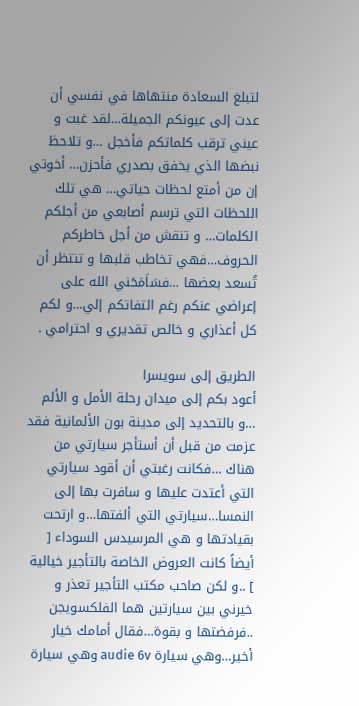لتبلغ السعادة منتهاها في نفسي أن عدت إلى عيونكم الجميلة…لقد غبت و عيني ترقب كلماتكم فأخجل …و تلاحظ نبضها الذي يخفق بصدري فأحزن… أخوتي إن من أمتع لحظات حياتي… هي تلك اللحظات التي ترسم أصابعي من أجلكم الكلمات… و تنقش من أجل خاطركم الحروف…فهي تخاطب قلبها و تنتظر أن تُسعد بعضها …فسَاَمَحَني الله على إعراضي عنكم رغم التفاتكم إلي…و لكم كل أعذاري و خالص تقديري و احترامي .

الطريق إلى سويسرا
أعود بكم إلى ميدان رحلة الأمل و الألم …و بالتحديد إلى مدينة بون الألمانية فقد عزمت من قبل أن أستأجر سيارتي من هناك …فكانت رغبتي أن أقود سيارتي التي أعتدت عليها و سافرت بها إلى النمسا…سيارتي التي ألفتها…و ارتحت بقيادتها و هي المرسيدس السوداء [ أيضاً كانت العروض الخاصة بالتأجير خيالية ] ..و لكن صاحب مكتب التأجير تعذر و خيرني بين سيارتين هما الفلكسويجن ..فرفضتها و بقوة…فقال أمامك خيار أخير…وهي سيارة audie 6v وهي سيارة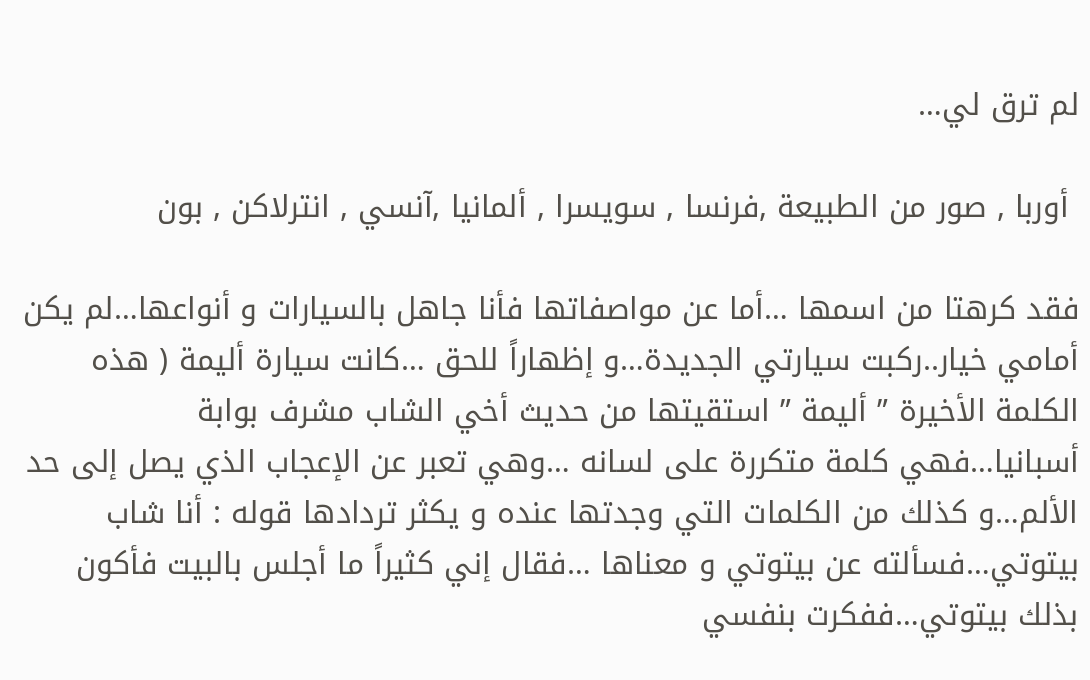لم ترق لي…

 أوربا , صور من الطبيعة ,فرنسا , سويسرا , ألمانيا ,آنسي , انترلاكن , بون

فقد كرهتا من اسمها …أما عن مواصفاتها فأنا جاهل بالسيارات و أنواعها…لم يكن أمامي خيار..ركبت سيارتي الجديدة…و إظهاراً للحق …كانت سيارة أليمة ( هذه الكلمة الأخيرة ” أليمة ” استقيتها من حديث أخي الشاب مشرف بوابة أسبانيا…فهي كلمة متكررة على لسانه …وهي تعبر عن الإعجاب الذي يصل إلى حد الألم…و كذلك من الكلمات التي وجدتها عنده و يكثر تردادها قوله : أنا شاب بيتوتي…فسألته عن بيتوتي و معناها …فقال إني كثيراً ما أجلس بالبيت فأكون بذلك بيتوتي…ففكرت بنفسي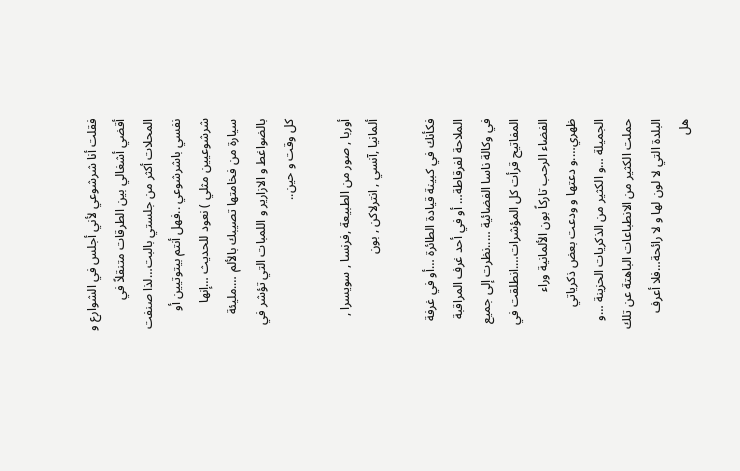فقلت أنا شرشوعي لأني أجلس في الشوارع و أقضي أشغالي بين الطرقات متنقلاً في المحلات أكثر من جلستي بالبت…لذا صنفت نفسي باشرشوعي ..فهل أنتم بيتوتيين أو شرشوعيين مثلي ) نعود للحديث …إنها سيارة من فخامتها تصيبك بالألم ….مليئة بالضواغط و الازارير و اللمبات التي تؤشر في كل وقت و حين..

أوربا , صور من الطبيعة ,فرنسا , سويسرا , ألمانيا ,آنسي , انترلاكن , بون

فكأنك في كبينة قيادة الطائرة …أو في غرفة الملاحة لفرقاطة… أو في أحد غرف المراقبة في وكالة ناسا الفضائية …..نظرت إلى جميع المفاتيح قرأت كل المؤشرات….انطلقت في الفضاء الرحب تاركاً بون الألمانية وراء ظهري….و دعتها و ودعت بعض ذكرياتي الجميلة …و الكثير من الذكريات الحزينة …و حملت الكثير من الانطباعات الباهتة عن تلك البلدة التي لا لون لها و لا رائحة…فلا أعرف هل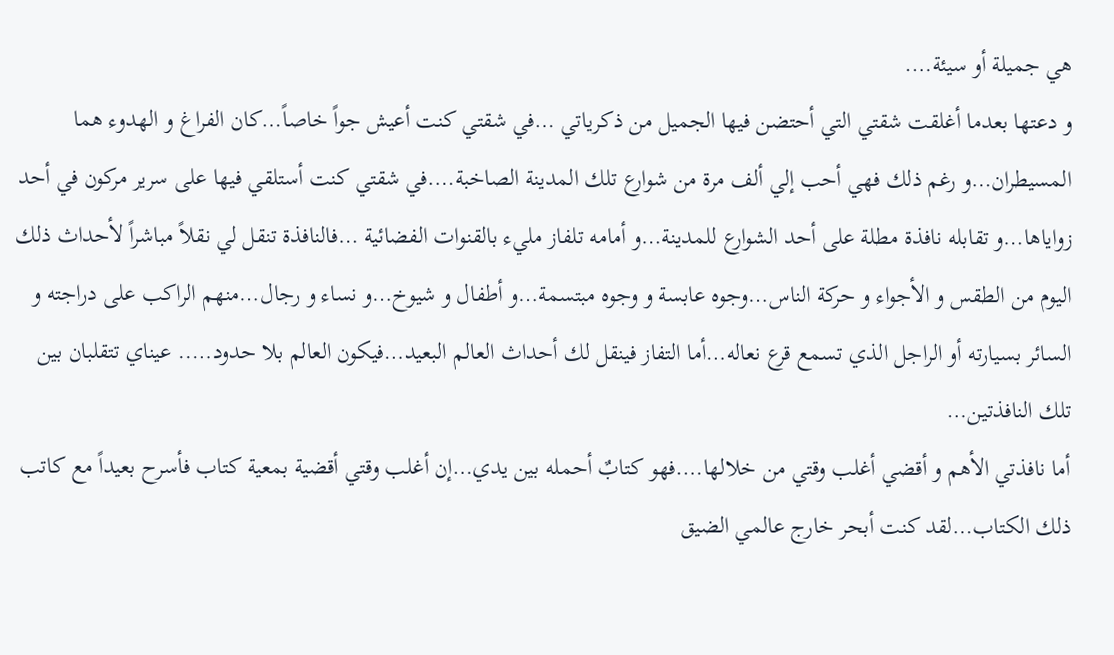هي جميلة أو سيئة….
و دعتها بعدما أغلقت شقتي التي أحتضن فيها الجميل من ذكرياتي …في شقتي كنت أعيش جواً خاصاً…كان الفراغ و الهدوء هما المسيطران…و رغم ذلك فهي أحب إلي ألف مرة من شوارع تلك المدينة الصاخبة….في شقتي كنت أستلقي فيها على سرير مركون في أحد زواياها…و تقابله نافذة مطلة على أحد الشوارع للمدينة…و أمامه تلفاز مليء بالقنوات الفضائية …فالنافذة تنقل لي نقلاً مباشراً لأحداث ذلك اليوم من الطقس و الأجواء و حركة الناس…وجوه عابسة و وجوه مبتسمة…و أطفال و شيوخ…و نساء و رجال…منهم الراكب على دراجته و السائر بسيارته أو الراجل الذي تسمع قرع نعاله…أما التفاز فينقل لك أحداث العالم البعيد…فيكون العالم بلا حدود….. عيناي تتقلبان بين تلك النافذتين…
أما نافذتي الأهم و أقضي أغلب وقتي من خلالها….فهو كتابٌ أحمله بين يدي…إن أغلب وقتي أقضية بمعية كتاب فأسرح بعيداً مع كاتب ذلك الكتاب…لقد كنت أبحر خارج عالمي الضيق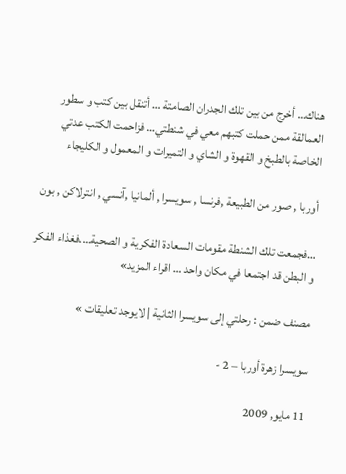هناك… أخرج من بين تلك الجدران الصامتة … أتنقل بين كتب و سطور العمالقة ممن حملت كتبهم معي في شنطتي… فزاحمت الكتب عدتي الخاصة بالطبخ و القهوة و الشاي و التميرات و المعمول و الكليجاء

أوربا , صور من الطبيعة ,فرنسا , سويسرا , ألمانيا ,آنسي , انترلاكن , بون

…فجمعت تلك الشنطة مقومات السعادة الفكرية و الصحية….فغذاء الفكر و البطن قد اجتمعا في مكان واحد … اقراء المزيد»

مصنف ضمن : رحلتي إلى سويسرا الثانية | لايوجد تعليقات »

سويسرا زهرة أوربا – 2 -

11 مايو, 2009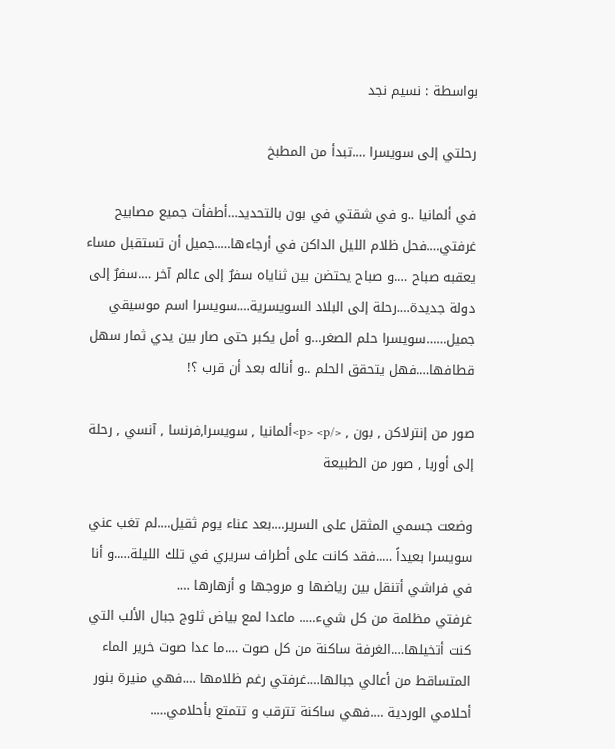بواسطة : نسيم نجد

رحلتي إلى سويسرا ….تبدأ من المطبخ

في ألمانيا ..و في شقتي في بون بالتحديد…أطفأت جميع مصابيح غرفتي….فحل ظلام الليل الداكن في أرجاءها…..جميل أن تستقبل مساء يعقبه صباح ….و صباح يحتضن بين ثناياه سفرٌ إلى عالم آخر ….سفرٌ إلى دولة جديدة….رحلة إلى البلاد السويسرية….سويسرا اسم موسيقي جميل……سويسرا حلم الصغر…و أمل يكبر حتى صار بين يدي ثمار سهل قطافها….فهل يتحقق الحلم ..و أناله بعد أن قرب ؟!

صور من إنترلاكن , بون , </p> <p>ألمانيا , سويسرا,فرنسا , آنسي , رحلة إلى أوربا , صور من الطبيعة

وضعت جسمي المثقل على السرير….بعد عناء يوم ثقيل….لم تغب عني سويسرا بعيداً …..فقد كانت على أطراف سريري في تلك الليلة…..و أنا في فراشي أتنقل بين رياضها و مروجها و أزهارها ….
غرفتي مظلمة من كل شيء….. ماعدا لمع بياض ثلوج جبال الألب التي كنت أتخيلها….الغرفة ساكنة من كل صوت ….ما عدا صوت خرير الماء المتساقط من أعالي جبالها….غرفتي رغم ظلامها ….فهي منيرة بنور أحلامي الوردية ….فهي ساكنة تترقب و تتمتع بأحلامي…..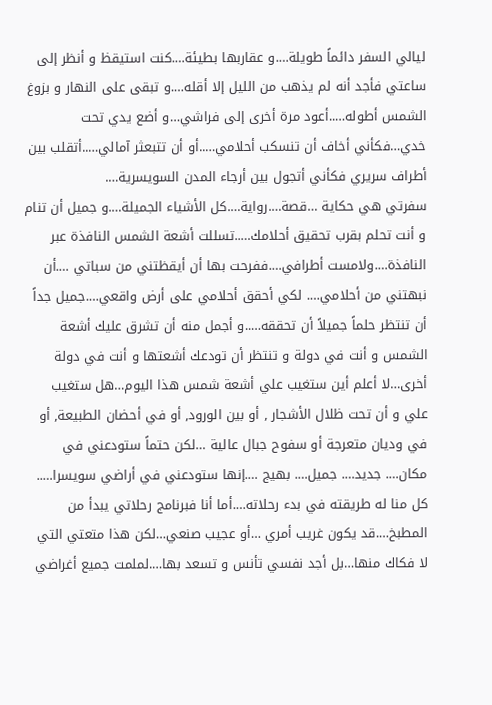ليالي السفر دائماً طويلة….و عقاربها بطيئة….كنت استيقظ و أنظر إلى ساعتي فأجد أنه لم يذهب من الليل إلا أقله….و تبقى على النهار و بزوغ الشمس أطوله…..أعود مرة أخرى إلى فراشي…و أضع يدي تحت خدي…فكأني أخاف أن تنسكب أحلامي…..أو أن تتبعثر آمالي…..أتقلب بين أطراف سريري فكأني أتجول بين أرجاء المدن السويسرية….
سفرتي هي حكاية …قصة….رواية….كل الأشياء الجميلة….و جميل أن تنام و أنت تحلم بقرب تحقيق أحلامك…..تسللت أشعة الشمس النافذة عبر النافذة….ولامست أطرافي….ففرحت بها أن أيقظتني من سباتي ….أن نبهتني من أحلامي…. لكي أحقق أحلامي على أرض واقعي….جميل جداً أن تنتظر حلماً جميلاً أن تحققه…..و أجمل منه أن تشرق عليك أشعة الشمس و أنت في دولة و تنتظر أن تودعك أشعتها و أنت في دولة أخرى…لا أعلم أين ستغيب علي أشعة شمس هذا اليوم…هل ستغيب علي و أن تحت ظلال الأشجار , أو بين الورود, أو في أحضان الطبيعة, أو في وديان متعرجة أو سفوح جبال عالية …لكن حتماً ستودعني في مكان…. جديد…. جميل…. بهيج ….إنها ستودعني في أراضي سويسرا…..
كل منا له طريقته في بدء رحلاته….أما أنا فبرنامج رحلاتي يبدأ من المطبخ….قد يكون غريب أمري …أو عجيب صنعي…لكن هذا متعتي التي لا فكاك منها…بل أجد نفسي تأنس و تسعد بها….لملمت جميع أغراضي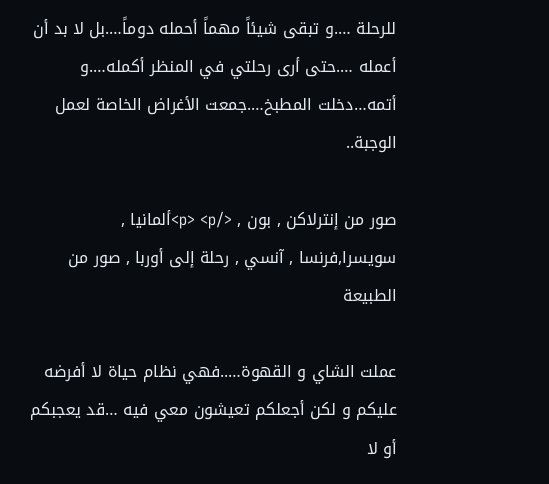للرحلة ….و تبقى شيئاً مهماً أحمله دوماً….بل لا بد أن أعمله ….حتى أرى رحلتي في المنظر أكمله….و أتمه…دخلت المطبخ….جمعت الأغراض الخاصة لعمل الوجبة..

صور من إنترلاكن , بون , </p> <p>ألمانيا , سويسرا,فرنسا , آنسي , رحلة إلى أوربا , صور من الطبيعة

عملت الشاي و القهوة…..فهي نظام حياة لا أفرضه عليكم و لكن أجعلكم تعيشون معي فيه …قد يعجبكم أو لا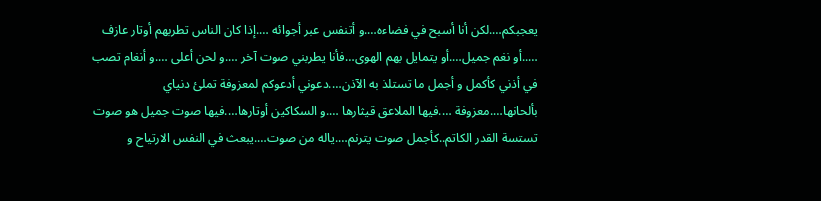يعجبكم….لكن أنا أسبح في فضاءه….و أتنفس عبر أجوائه ….إذا كان الناس تطربهم أوتار عازف …..أو نغم جميل….أو يتمايل بهم الهوى…فأنا يطربني صوت آخر ….و لحن أعلى ….و أنغام تصب في أذني كأكمل و أجمل ما تستلذ به الآذن….دعوني أدعوكم لمعزوفة تملئ دنياي بألحانها….معزوفة ….فيها الملاعق قيثارها ….و السكاكين أوتارها….فيها صوت جميل هو صوت تستسة القدر الكاتم..كأجمل صوت يترنم….ياله من صوت….يبعث في النفس الارتياح و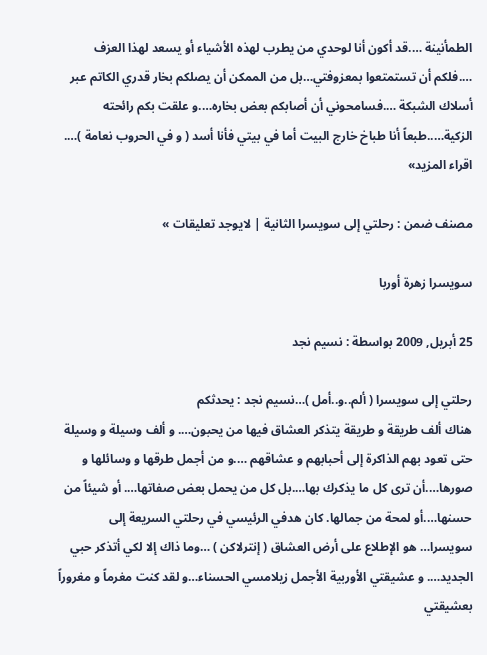الطمأنينة ….قد أكون أنا لوحدي من يطرب لهذه الأشياء أو يسعد لهذا العزف ….فلكم أن تستمتعوا بمعزوفتي…بل من الممكن أن يصلكم بخار قدري الكاتم عبر أسلاك الشبكة ….فسامحوني أن أصابكم بعض بخاره….و علقت بكم رائحته الزكية…..طبعاً أنا طباخ خارج البيت أما في بيتي فأنا أسد ( و في الحروب نعامة )…. اقراء المزيد»

مصنف ضمن : رحلتي إلى سويسرا الثانية | لايوجد تعليقات »

سويسرا زهرة أوربا

25 أبريل, 2009 بواسطة : نسيم نجد

رحلتي إلى سويسرا ( ألم..و..أمل )…نسيم نجد : يحدثكم
هناك ألف طريقة و طريقة يتذكر العشاق فيها من يحبون…. و ألف وسيلة و وسيلة حتى تعود بهم الذاكرة إلى أحبابهم و عشاقهم ….و من أجمل طرقها و وسائلها و صورها….أن ترى كل ما يذكرك بها….بل كل من يحمل بعض صفاتها…. أو شيئاً من حسنها….أو لمحة من جمالها. كان هدفي الرئيسي في رحلتي السريعة إلى سويسرا… هو الإطلاع على أرض العشاق ( إنترلاكن ) …وما ذاك إلا لكي أتذكر حبي الجديد…. و عشيقتي الأوربية الأجمل زيلامسي الحسناء…و لقد كنت مغرماً و مغروراً بعشيقتي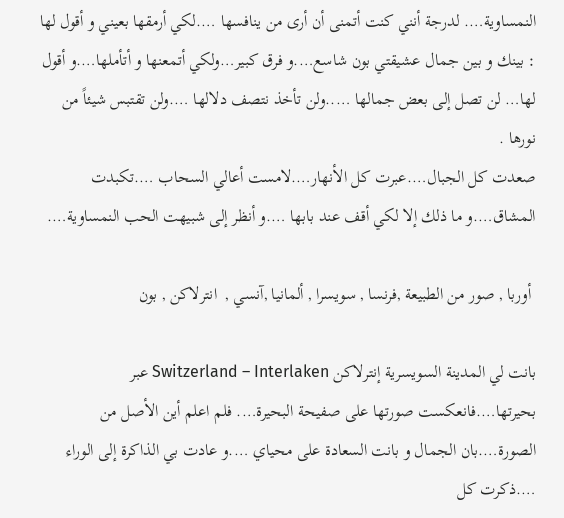النمساوية…. لدرجة أنني كنت أتمنى أن أرى من ينافسها ….لكي أرمقها بعيني و أقول لها : بينك و بين جمال عشيقتي بون شاسع….و فرق كبير…ولكي أتمعنها و أتأملها….و أقول لها… لن تصل إلى بعض جمالها …..ولن تأخذ نتصف دلالها ….ولن تقتبس شيئاً من نورها .
صعدت كل الجبال….عبرت كل الأنهار….لامست أعالي السحاب ….تكبدت المشاق….و ما ذلك إلا لكي أقف عند بابها ….و أنظر إلى شبيهت الحب النمساوية….

 أوربا , صور من الطبيعة ,فرنسا , سويسرا , ألمانيا ,آنسي ,  انترلاكن , بون

بانت لي المدينة السويسرية إنترلاكن Switzerland – Interlaken عبر بحيرتها….فانعكست صورتها على صفيحة البحيرة…. فلم اعلم أين الأصل من الصورة….بان الجمال و بانت السعادة على محياي ….و عادت بي الذاكرة إلى الوراء ….ذكرت كل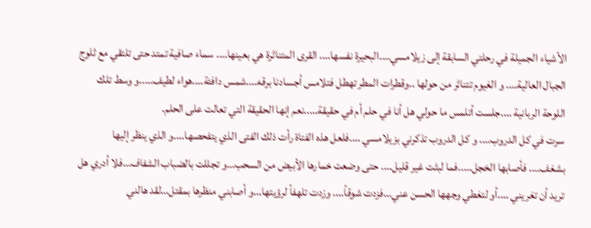الأشياء الجميلة في رحلتي السابقة إلى زيلامسي….البحيرة نفسها…. القرى المتناثرة هي بعينها…. سماء صافية تمتد حتى تلتقي مع ثلوج الجبال العالية…. و الغيوم تتناثر من حولها ..وقطرات المطر تهطل فتلامس أجسادنا برقه….شمس دافئة….هواء لطيف…..و وسط تلك اللوحة الربانية ….جلست أتلمس ما حولي هل أنا في حلم أم في حقيقة…..نعم إنها الحقيقة التي تعالت على الحلم.
سرت في كل الدروب…. و كل الدروب تذكرني بزيلامسي ….فلعل هذه الفتاة رأت ذلك الفتى الذي يتفحصها….و الذي ينظر إليها بشغف…. فأصابها الخجل…..فما لبثت غير قليل…. حتى وضعت خمارها الأبيض من السحب…و تجللت بالضباب الشفاف…فلا أدري هل تريد أن تغريني ….أو لتغطي وجهها الحسن عني…فزدت شوقاً…. وزدت تلهفاً لرؤيتها…و أصابني منظرها بمقتل…لقد هالني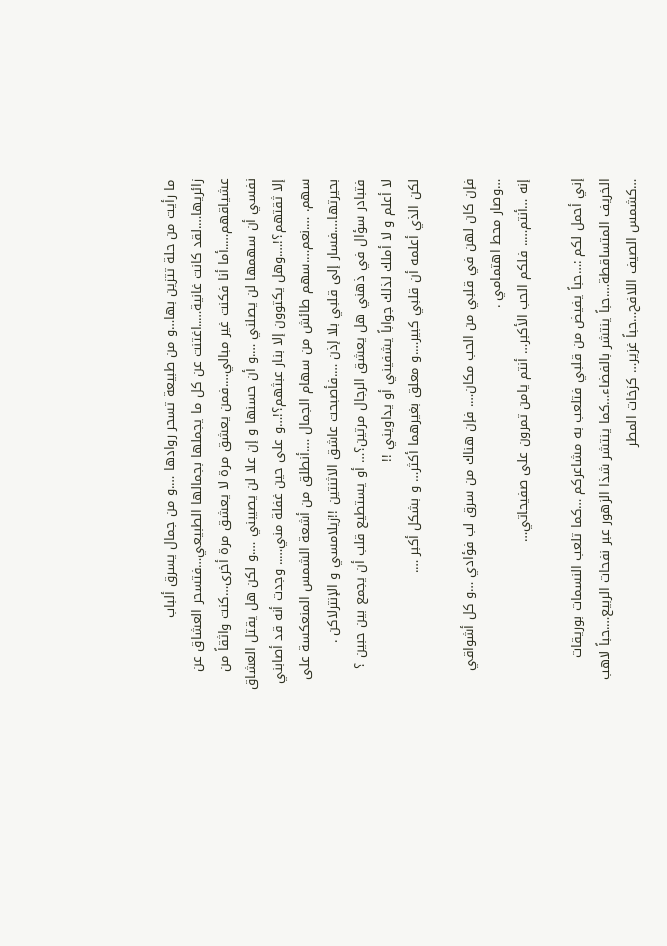ما رأيت من حلة تتزين بها…و من طبيعة تسحر روادها ….و من جمال يسرق ألباب زائريها….لقد كانت غانية…..اغتنت عن كل ما يجملها بجمالها الطبيعي…فتسحر العشاق عن عشياقهم…..أما أنا فكنت غير مبالي….فمن يعشق مرة لا يعشق مرة أخرى…كنت واثقاً من نفسي أن سهمها لن يصلني ….و أن حسنها و إن علا لن يصيبني ….و لكن هل يقتل العشاق إلا ثقتهم؟!….وهل يكتوون إلا بنار عبثهم؟!…و على حين غفلة مني….. وجدت أنه قد أصابني سهم. ….نعم….سهم طائش من سهام الجمال ….أنطلق من أشعة الشمس المنعكسة على بحيرتها….فسار إلى قلبي بلا إذن ….فأصبحت عاشق الاثنتين !!زيلامسي و الإنترلاكن .
فتبادر سؤال في ذهني هل يعشق الرجال مرتين؟… أو يستطيع قلب أن يجمع بين حبين ؟
لا أعلم و لا أملك لذلك جواباً يشفيني أو يداويني !!
لكن الذي أعلمه أن قلبي كبير….و معلق بغيرهما أكثر… و بشكل أكبر ….

فإن كان لهن في قلبي من الحب مكان…. فإن هناك من سرق لب فؤادي …و كل أشواقي …وصار محط اهتمامي .
إنه …أنتم….. فلكم الحب الأكبر… أنتم يامن تمرون على صفيحاتي…

إني أحمل لكم :…حباً يفيض من قلبي فتلعب به مشاعركم …كما تلعب النسمات بوريقات الخريف المتساقطة….حباً ينتشر بالفضاء…كما ينتشر شذا الزهور عبر نفحات الربيع….حباً لاهب …كشمس الصيف اللافح…حباً غزير… كزخات المطر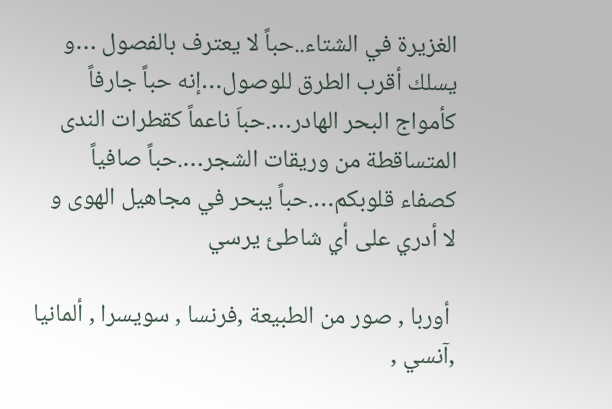الغزيرة في الشتاء..حباً لا يعترف بالفصول …و يسلك أقرب الطرق للوصول…إنه حباً جارفاً كأمواج البحر الهادر….حباَ ناعماً كقطرات الندى المتساقطة من وريقات الشجر….حباً صافياً كصفاء قلوبكم….حباً يبحر في مجاهيل الهوى و لا أدري على أي شاطئ يرسي

 أوربا , صور من الطبيعة ,فرنسا , سويسرا , ألمانيا ,آنسي ,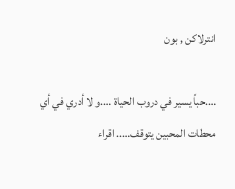انترلاكن , بون

….حباً يسير في دروب الحياة ….و لا أدري في أي محطات المحبين يتوقف….. اقراء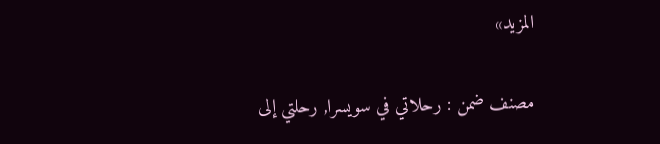المزيد»

مصنف ضمن : رحلاتي في سويسرا, رحلتي إلى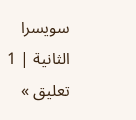سويسرا الثانية | 1 تعليق »